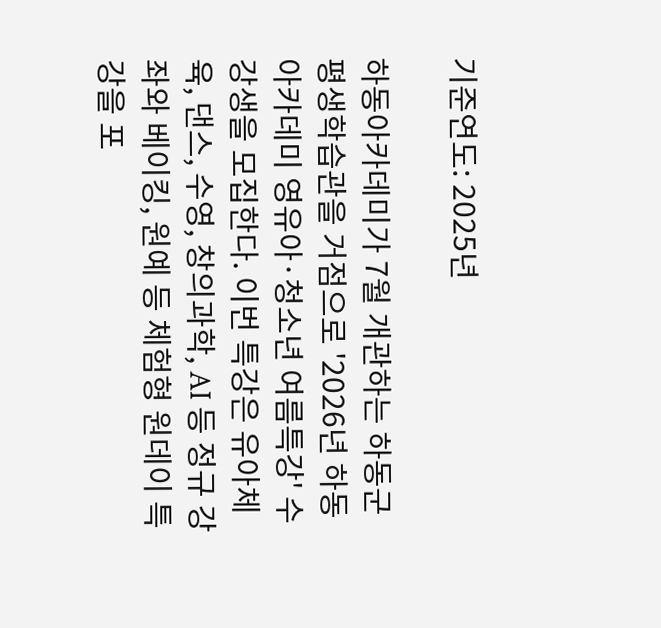기준연도: 2025년

하동아카데미가 7월 개관하는 하동군 평생학습관을 거점으로 '2026년 하동아카데미 영유아·청소년 여름특강' 수강생을 모집한다. 이번 특강은 유아체육, 댄스, 수영, 창의과학, AI 등 정규 강좌와 베이킹, 원예 등 체험형 원데이 특강을 포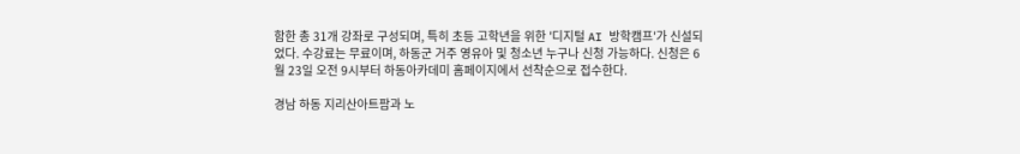함한 총 31개 강좌로 구성되며, 특히 초등 고학년을 위한 '디지털 AI 방학캠프'가 신설되었다. 수강료는 무료이며, 하동군 거주 영유아 및 청소년 누구나 신청 가능하다. 신청은 6월 23일 오전 9시부터 하동아카데미 홈페이지에서 선착순으로 접수한다.

경남 하동 지리산아트팜과 노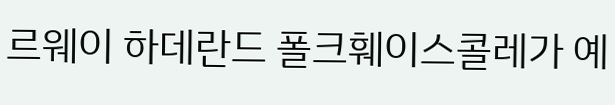르웨이 하데란드 폴크훼이스콜레가 예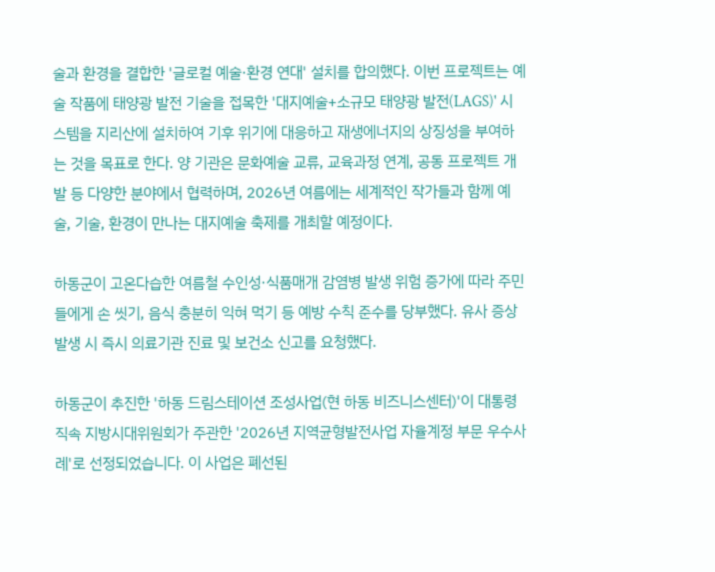술과 환경을 결합한 '글로컬 예술·환경 연대' 설치를 합의했다. 이번 프로젝트는 예술 작품에 태양광 발전 기술을 접목한 '대지예술+소규모 태양광 발전(LAGS)' 시스템을 지리산에 설치하여 기후 위기에 대응하고 재생에너지의 상징성을 부여하는 것을 목표로 한다. 양 기관은 문화예술 교류, 교육과정 연계, 공동 프로젝트 개발 등 다양한 분야에서 협력하며, 2026년 여름에는 세계적인 작가들과 함께 예술, 기술, 환경이 만나는 대지예술 축제를 개최할 예정이다.

하동군이 고온다습한 여름철 수인성·식품매개 감염병 발생 위험 증가에 따라 주민들에게 손 씻기, 음식 충분히 익혀 먹기 등 예방 수칙 준수를 당부했다. 유사 증상 발생 시 즉시 의료기관 진료 및 보건소 신고를 요청했다.

하동군이 추진한 '하동 드림스테이션 조성사업(현 하동 비즈니스센터)'이 대통령 직속 지방시대위원회가 주관한 '2026년 지역균형발전사업 자율계정 부문 우수사례'로 선정되었습니다. 이 사업은 폐선된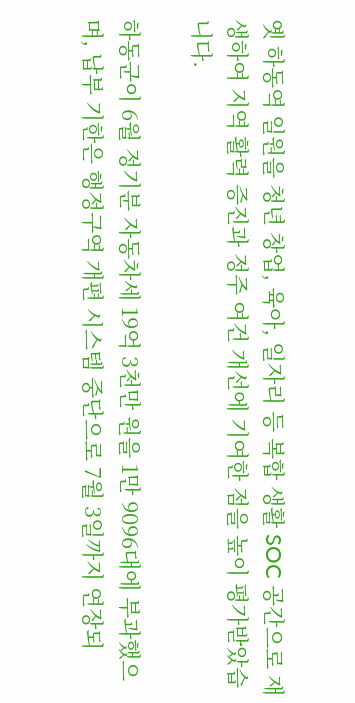옛 하동역 일원을 청년 창업, 육아, 일자리 등 복합 생활 SOC 공간으로 재생하여 지역 활력 증진과 정주 여건 개선에 기여한 점을 높이 평가받았습니다.

하동군이 6월 정기분 자동차세 19억 3천만 원을 1만 9096대에 부과했으며, 납부 기한은 행정구역 개편 시스템 중단으로 7월 3일까지 연장되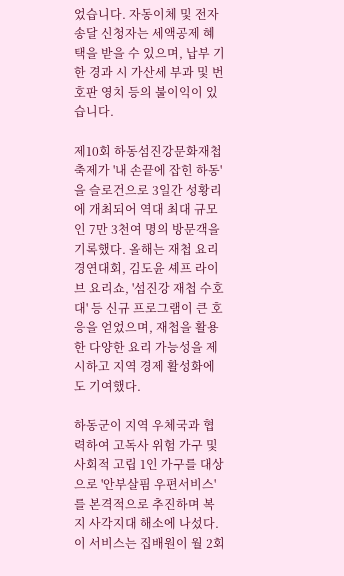었습니다. 자동이체 및 전자송달 신청자는 세액공제 혜택을 받을 수 있으며, 납부 기한 경과 시 가산세 부과 및 번호판 영치 등의 불이익이 있습니다.

제10회 하동섬진강문화재첩축제가 '내 손끝에 잡힌 하동'을 슬로건으로 3일간 성황리에 개최되어 역대 최대 규모인 7만 3천여 명의 방문객을 기록했다. 올해는 재첩 요리 경연대회, 김도윤 셰프 라이브 요리쇼, '섬진강 재첩 수호대' 등 신규 프로그램이 큰 호응을 얻었으며, 재첩을 활용한 다양한 요리 가능성을 제시하고 지역 경제 활성화에도 기여했다.

하동군이 지역 우체국과 협력하여 고독사 위험 가구 및 사회적 고립 1인 가구를 대상으로 '안부살핌 우편서비스'를 본격적으로 추진하며 복지 사각지대 해소에 나섰다. 이 서비스는 집배원이 월 2회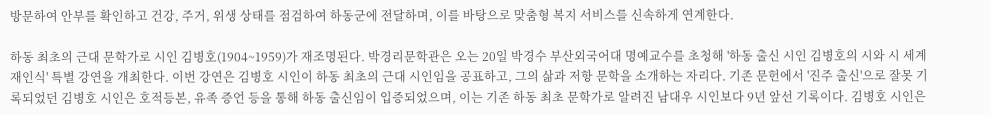방문하여 안부를 확인하고 건강, 주거, 위생 상태를 점검하여 하동군에 전달하며, 이를 바탕으로 맞춤형 복지 서비스를 신속하게 연계한다.

하동 최초의 근대 문학가로 시인 김병호(1904~1959)가 재조명된다. 박경리문학관은 오는 20일 박경수 부산외국어대 명예교수를 초청해 '하동 출신 시인 김병호의 시와 시 세계 재인식' 특별 강연을 개최한다. 이번 강연은 김병호 시인이 하동 최초의 근대 시인임을 공표하고, 그의 삶과 저항 문학을 소개하는 자리다. 기존 문헌에서 '진주 출신'으로 잘못 기록되었던 김병호 시인은 호적등본, 유족 증언 등을 통해 하동 출신임이 입증되었으며, 이는 기존 하동 최초 문학가로 알려진 남대우 시인보다 9년 앞선 기록이다. 김병호 시인은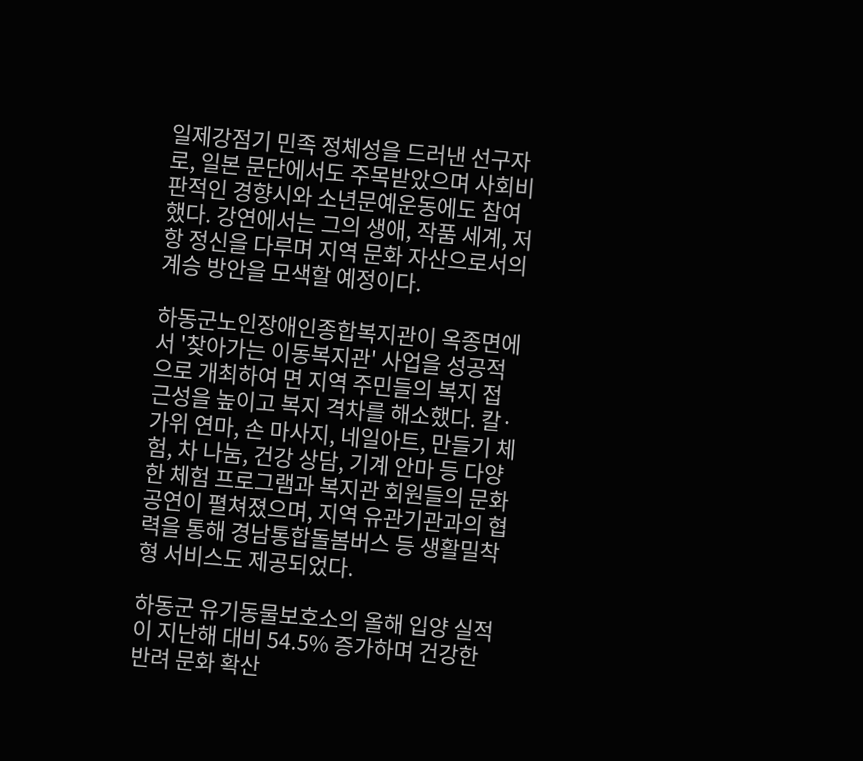일제강점기 민족 정체성을 드러낸 선구자로, 일본 문단에서도 주목받았으며 사회비판적인 경향시와 소년문예운동에도 참여했다. 강연에서는 그의 생애, 작품 세계, 저항 정신을 다루며 지역 문화 자산으로서의 계승 방안을 모색할 예정이다.

하동군노인장애인종합복지관이 옥종면에서 '찾아가는 이동복지관' 사업을 성공적으로 개최하여 면 지역 주민들의 복지 접근성을 높이고 복지 격차를 해소했다. 칼·가위 연마, 손 마사지, 네일아트, 만들기 체험, 차 나눔, 건강 상담, 기계 안마 등 다양한 체험 프로그램과 복지관 회원들의 문화 공연이 펼쳐졌으며, 지역 유관기관과의 협력을 통해 경남통합돌봄버스 등 생활밀착형 서비스도 제공되었다.

하동군 유기동물보호소의 올해 입양 실적이 지난해 대비 54.5% 증가하며 건강한 반려 문화 확산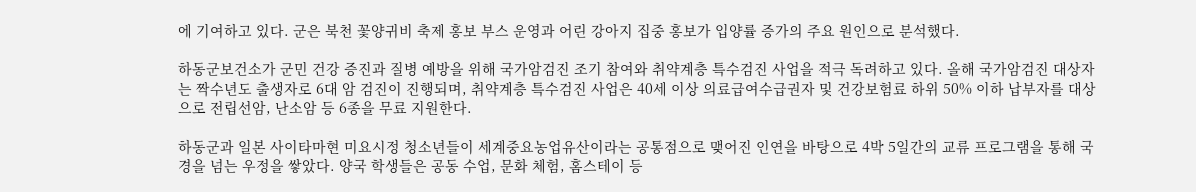에 기여하고 있다. 군은 북천 꽃양귀비 축제 홍보 부스 운영과 어린 강아지 집중 홍보가 입양률 증가의 주요 원인으로 분석했다.

하동군보건소가 군민 건강 증진과 질병 예방을 위해 국가암검진 조기 참여와 취약계층 특수검진 사업을 적극 독려하고 있다. 올해 국가암검진 대상자는 짝수년도 출생자로 6대 암 검진이 진행되며, 취약계층 특수검진 사업은 40세 이상 의료급여수급권자 및 건강보험료 하위 50% 이하 납부자를 대상으로 전립선암, 난소암 등 6종을 무료 지원한다.

하동군과 일본 사이타마현 미요시정 청소년들이 세계중요농업유산이라는 공통점으로 맺어진 인연을 바탕으로 4박 5일간의 교류 프로그램을 통해 국경을 넘는 우정을 쌓았다. 양국 학생들은 공동 수업, 문화 체험, 홈스테이 등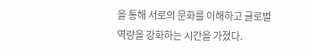을 통해 서로의 문화를 이해하고 글로벌 역량을 강화하는 시간을 가졌다.